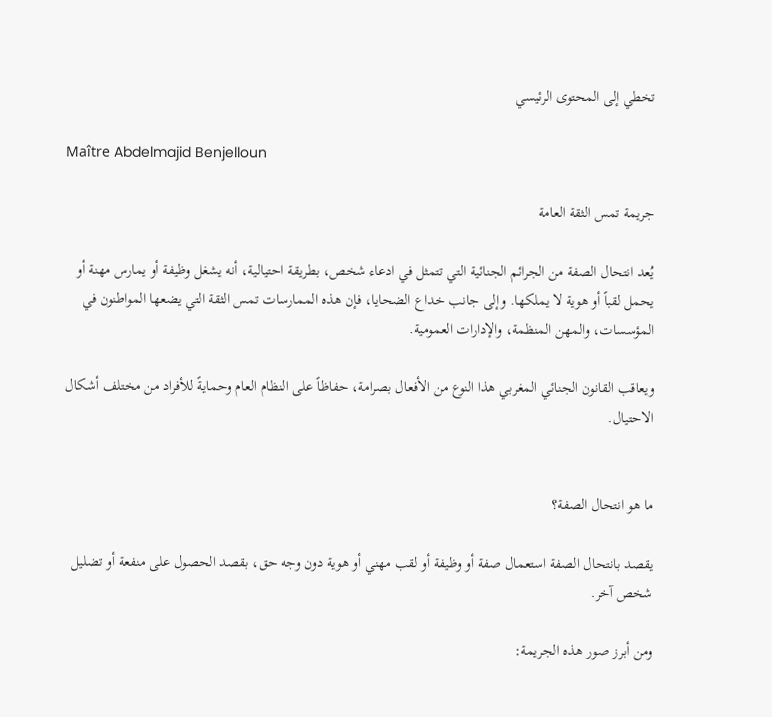تخطي إلى المحتوى الرئيسي

Maître Abdelmajid Benjelloun

جريمة تمس الثقة العامة

يُعد انتحال الصفة من الجرائم الجنائية التي تتمثل في ادعاء شخص، بطريقة احتيالية، أنه يشغل وظيفة أو يمارس مهنة أو يحمل لقباً أو هوية لا يملكها. وإلى جانب خداع الضحايا، فإن هذه الممارسات تمس الثقة التي يضعها المواطنون في المؤسسات، والمهن المنظمة، والإدارات العمومية.

ويعاقب القانون الجنائي المغربي هذا النوع من الأفعال بصرامة، حفاظاً على النظام العام وحمايةً للأفراد من مختلف أشكال الاحتيال.


ما هو انتحال الصفة؟

يقصد بانتحال الصفة استعمال صفة أو وظيفة أو لقب مهني أو هوية دون وجه حق، بقصد الحصول على منفعة أو تضليل شخص آخر.

ومن أبرز صور هذه الجريمة: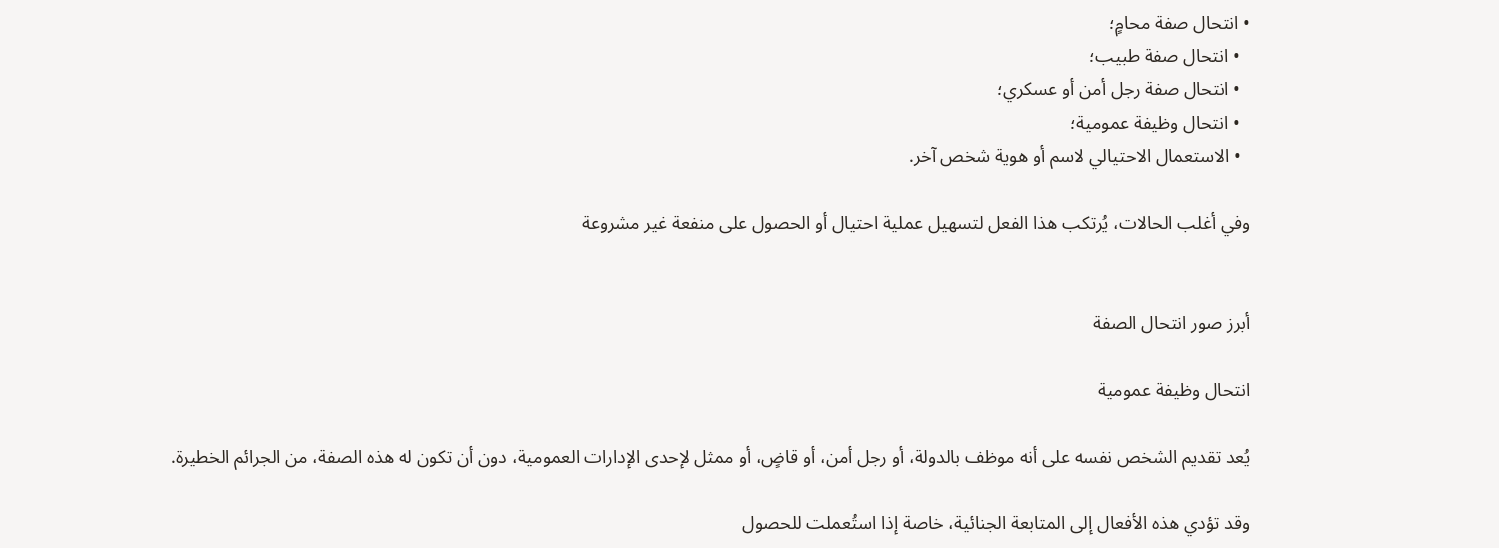• انتحال صفة محامٍ؛
  • انتحال صفة طبيب؛
  • انتحال صفة رجل أمن أو عسكري؛
  • انتحال وظيفة عمومية؛
  • الاستعمال الاحتيالي لاسم أو هوية شخص آخر.

وفي أغلب الحالات، يُرتكب هذا الفعل لتسهيل عملية احتيال أو الحصول على منفعة غير مشروعة


أبرز صور انتحال الصفة

انتحال وظيفة عمومية

يُعد تقديم الشخص نفسه على أنه موظف بالدولة، أو رجل أمن، أو قاضٍ، أو ممثل لإحدى الإدارات العمومية، دون أن تكون له هذه الصفة، من الجرائم الخطيرة.

وقد تؤدي هذه الأفعال إلى المتابعة الجنائية، خاصة إذا استُعملت للحصول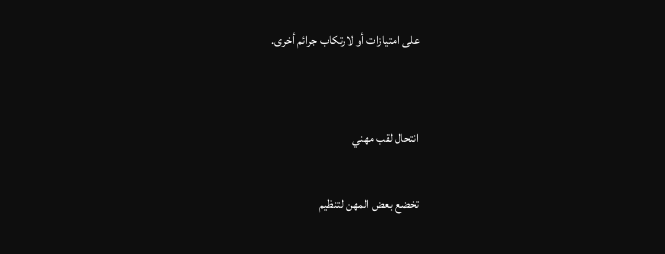على امتيازات أو لارتكاب جرائم أخرى.


انتحال لقب مهني

تخضع بعض المهن لتنظيم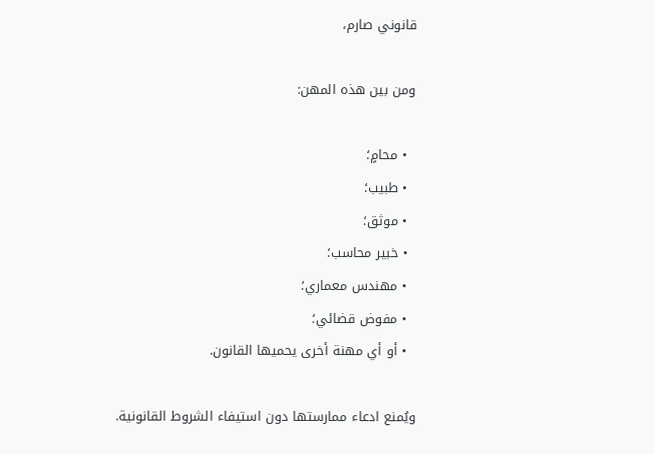قانوني صارم،

ومن بين هذه المهن:

  • محامٍ؛
  • طبيب؛
  • موثق؛
  • خبير محاسب؛
  • مهندس معماري؛
  • مفوض قضائي؛
  • أو أي مهنة أخرى يحميها القانون.

ويُمنع ادعاء ممارستها دون استيفاء الشروط القانونية.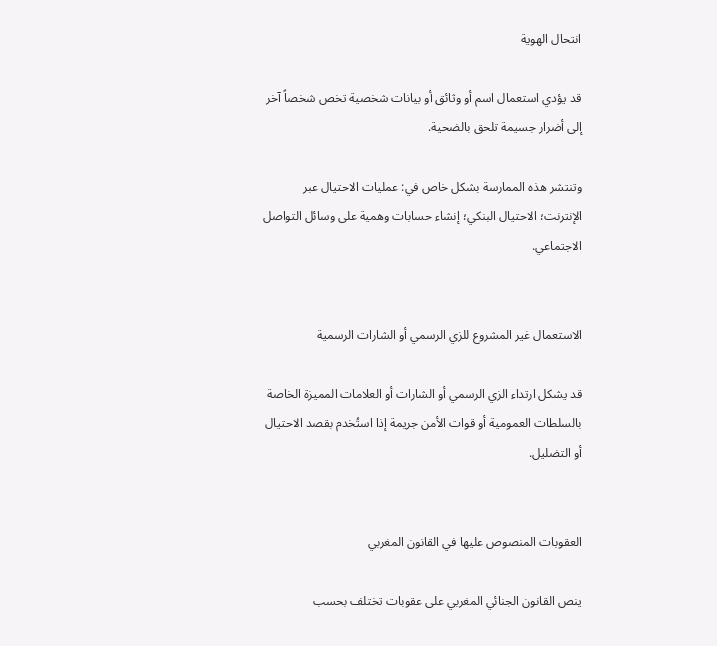انتحال الهوية

قد يؤدي استعمال اسم أو وثائق أو بيانات شخصية تخص شخصاً آخر إلى أضرار جسيمة تلحق بالضحية.

وتنتشر هذه الممارسة بشكل خاص في: عمليات الاحتيال عبر الإنترنت؛ الاحتيال البنكي؛ إنشاء حسابات وهمية على وسائل التواصل الاجتماعي.


الاستعمال غير المشروع للزي الرسمي أو الشارات الرسمية

قد يشكل ارتداء الزي الرسمي أو الشارات أو العلامات المميزة الخاصة بالسلطات العمومية أو قوات الأمن جريمة إذا استُخدم بقصد الاحتيال أو التضليل.


العقوبات المنصوص عليها في القانون المغربي

ينص القانون الجنائي المغربي على عقوبات تختلف بحسب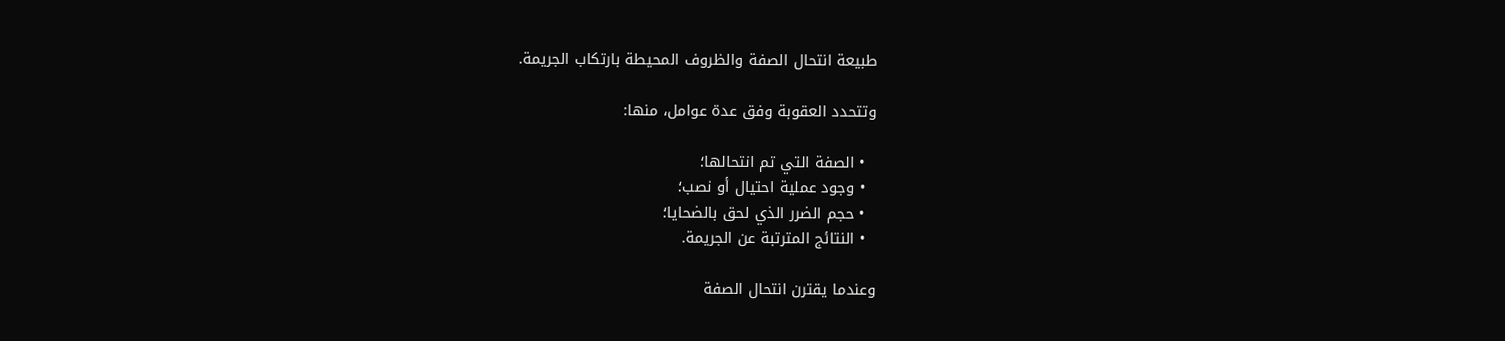طبيعة انتحال الصفة والظروف المحيطة بارتكاب الجريمة.

وتتحدد العقوبة وفق عدة عوامل، منها:

  • الصفة التي تم انتحالها؛
  • وجود عملية احتيال أو نصب؛
  • حجم الضرر الذي لحق بالضحايا؛
  • النتائج المترتبة عن الجريمة.

وعندما يقترن انتحال الصفة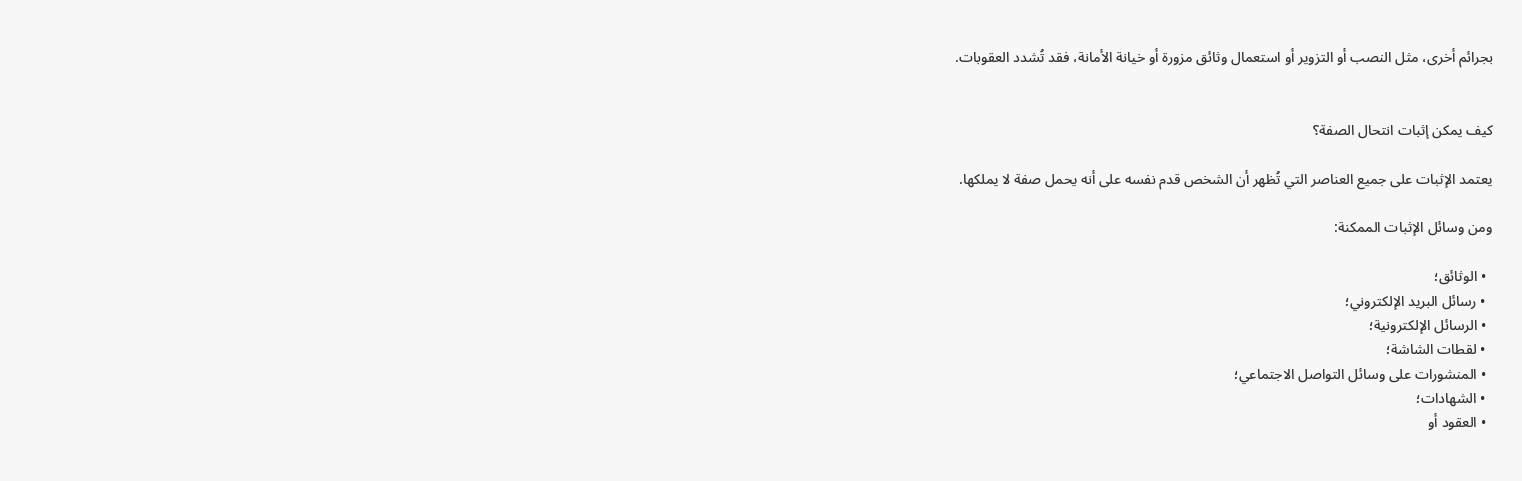بجرائم أخرى، مثل النصب أو التزوير أو استعمال وثائق مزورة أو خيانة الأمانة، فقد تُشدد العقوبات.


كيف يمكن إثبات انتحال الصفة؟

يعتمد الإثبات على جميع العناصر التي تُظهر أن الشخص قدم نفسه على أنه يحمل صفة لا يملكها.

ومن وسائل الإثبات الممكنة:

  • الوثائق؛
  • رسائل البريد الإلكتروني؛
  • الرسائل الإلكترونية؛
  • لقطات الشاشة؛
  • المنشورات على وسائل التواصل الاجتماعي؛
  • الشهادات؛
  • العقود أو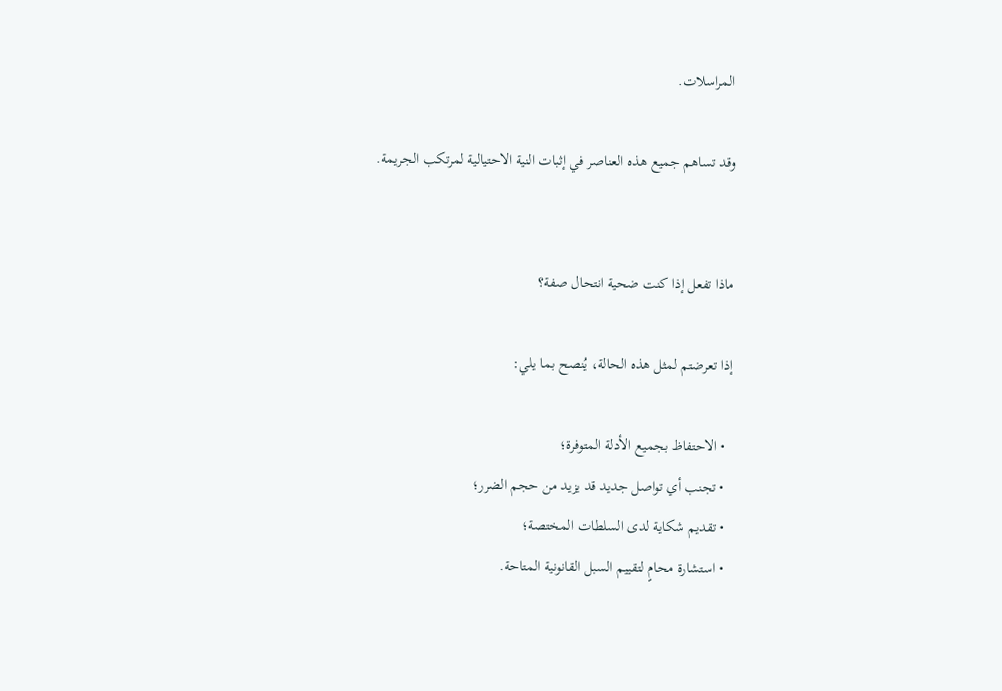المراسلات.

وقد تساهم جميع هذه العناصر في إثبات النية الاحتيالية لمرتكب الجريمة.


ماذا تفعل إذا كنت ضحية انتحال صفة؟

إذا تعرضتم لمثل هذه الحالة، يُنصح بما يلي:

  • الاحتفاظ بجميع الأدلة المتوفرة؛
  • تجنب أي تواصل جديد قد يزيد من حجم الضرر؛
  • تقديم شكاية لدى السلطات المختصة؛
  • استشارة محامٍ لتقييم السبل القانونية المتاحة.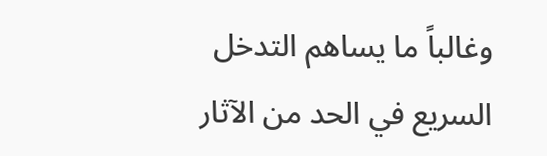وغالباً ما يساهم التدخل السريع في الحد من الآثار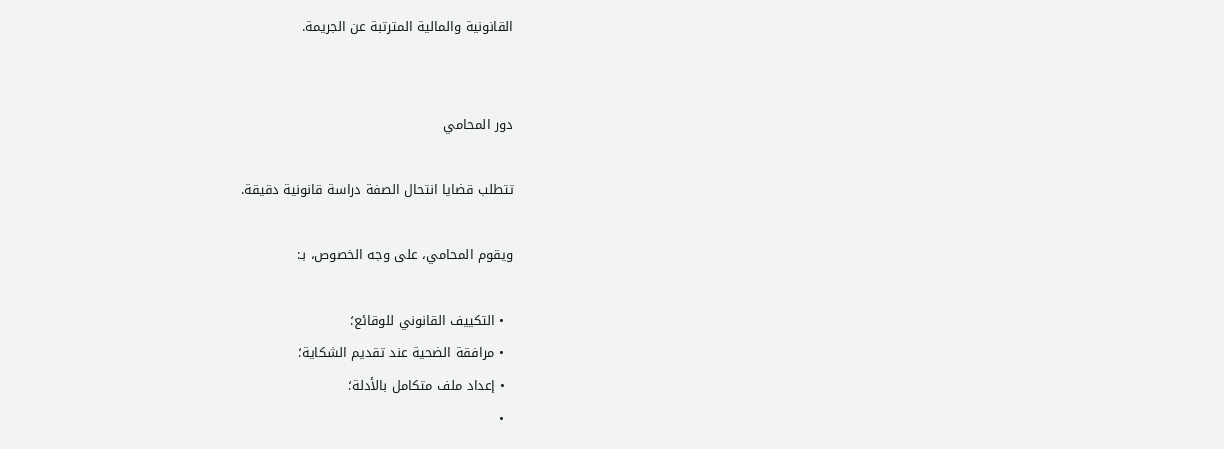القانونية والمالية المترتبة عن الجريمة.


دور المحامي

تتطلب قضايا انتحال الصفة دراسة قانونية دقيقة.

ويقوم المحامي، على وجه الخصوص، بـ:

  • التكييف القانوني للوقائع؛
  • مرافقة الضحية عند تقديم الشكاية؛
  • إعداد ملف متكامل بالأدلة؛
  •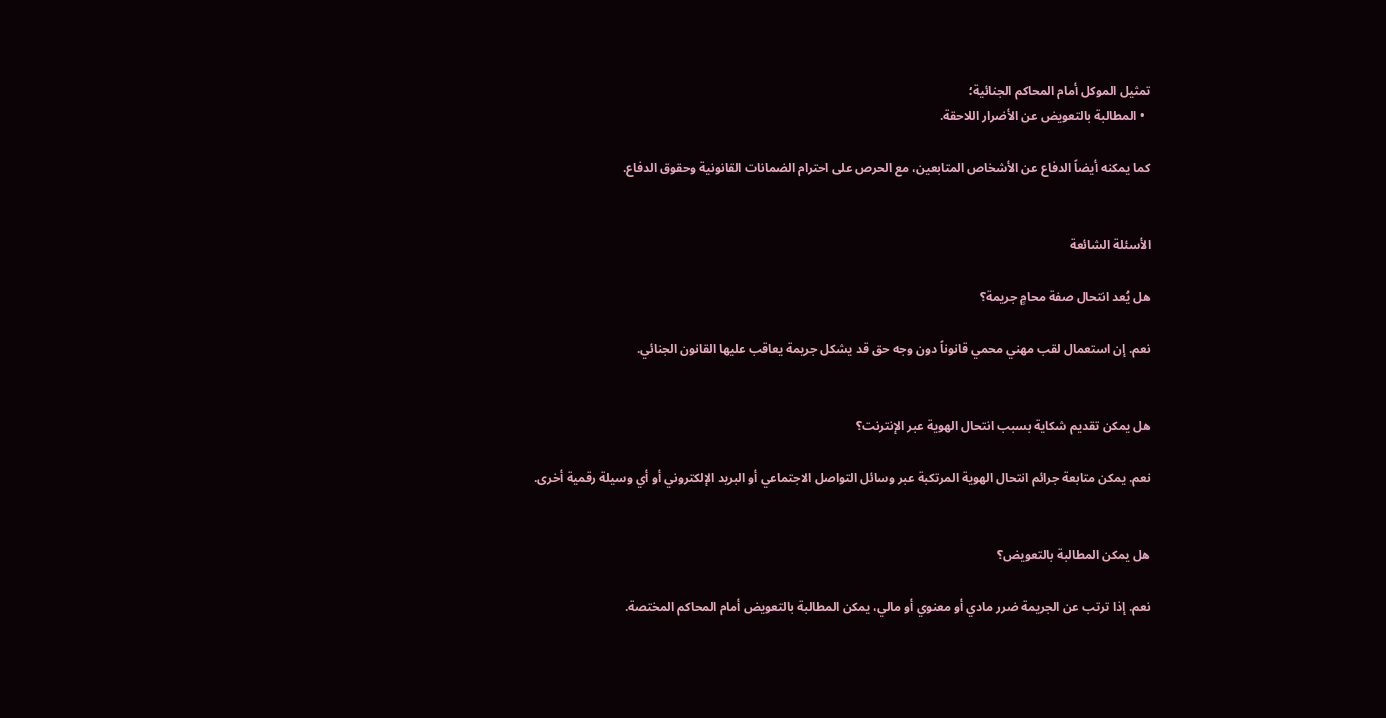تمثيل الموكل أمام المحاكم الجنائية؛
  • المطالبة بالتعويض عن الأضرار اللاحقة.

كما يمكنه أيضاً الدفاع عن الأشخاص المتابعين، مع الحرص على احترام الضمانات القانونية وحقوق الدفاع.


الأسئلة الشائعة

هل يُعد انتحال صفة محامٍ جريمة؟

نعم. إن استعمال لقب مهني محمي قانوناً دون وجه حق قد يشكل جريمة يعاقب عليها القانون الجنائي.


هل يمكن تقديم شكاية بسبب انتحال الهوية عبر الإنترنت؟

نعم. يمكن متابعة جرائم انتحال الهوية المرتكبة عبر وسائل التواصل الاجتماعي أو البريد الإلكتروني أو أي وسيلة رقمية أخرى.


هل يمكن المطالبة بالتعويض؟

نعم. إذا ترتب عن الجريمة ضرر مادي أو معنوي أو مالي، يمكن المطالبة بالتعويض أمام المحاكم المختصة.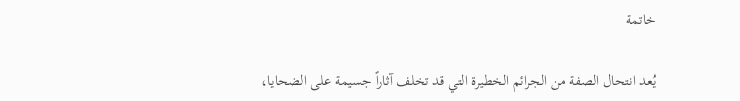خاتمة

يُعد انتحال الصفة من الجرائم الخطيرة التي قد تخلف آثاراً جسيمة على الضحايا،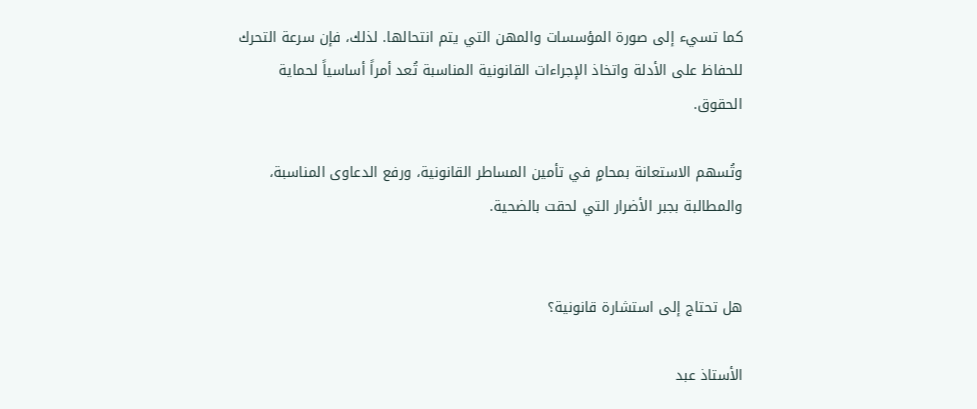كما تسيء إلى صورة المؤسسات والمهن التي يتم انتحالها. لذلك، فإن سرعة التحرك للحفاظ على الأدلة واتخاذ الإجراءات القانونية المناسبة تُعد أمراً أساسياً لحماية الحقوق.

وتُسهم الاستعانة بمحامٍ في تأمين المساطر القانونية، ورفع الدعاوى المناسبة، والمطالبة بجبر الأضرار التي لحقت بالضحية.


هل تحتاج إلى استشارة قانونية؟

الأستاذ عبد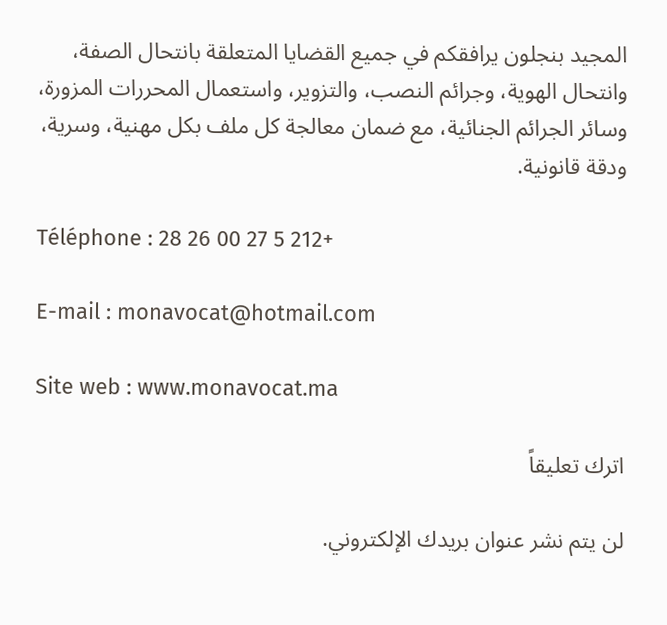المجيد بنجلون يرافقكم في جميع القضايا المتعلقة بانتحال الصفة، وانتحال الهوية، وجرائم النصب، والتزوير، واستعمال المحررات المزورة، وسائر الجرائم الجنائية، مع ضمان معالجة كل ملف بكل مهنية، وسرية، ودقة قانونية.

Téléphone : 28 26 00 27 5 212+

E-mail : monavocat@hotmail.com

Site web : www.monavocat.ma

اترك تعليقاً

لن يتم نشر عنوان بريدك الإلكتروني.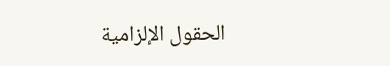الحقول الإلزامية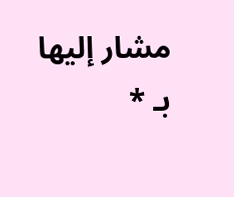مشار إليها بـ *